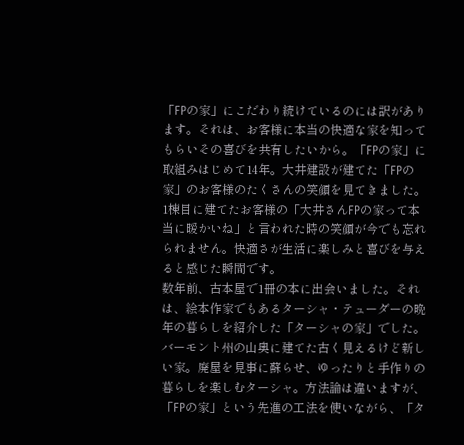「FPの家」にこだわり続けているのには訳があります。それは、お客様に本当の快適な家を知ってもらいその喜びを共有したいから。「FPの家」に取組みはじめて14年。大井建設が建てた「FPの家」のお客様のたくさんの笑顔を見てきました。1棟目に建てたお客様の「大井さんFPの家って本当に暖かいね」と言われた時の笑顔が今でも忘れられません。快適さが生活に楽しみと喜びを与えると感じた瞬間です。
数年前、古本屋で1冊の本に出会いました。それは、絵本作家でもあるターシャ・テューダーの晩年の暮らしを紹介した「ターシャの家」でした。バーモント州の山奥に建てた古く見えるけど新しい家。廃屋を見事に蘇らせ、ゆったりと手作りの暮らしを楽しむターシャ。方法論は違いますが、「FPの家」という先進の工法を使いながら、「タ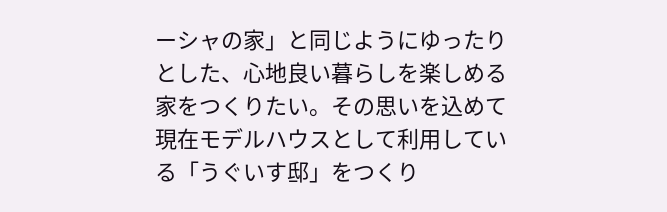ーシャの家」と同じようにゆったりとした、心地良い暮らしを楽しめる家をつくりたい。その思いを込めて現在モデルハウスとして利用している「うぐいす邸」をつくり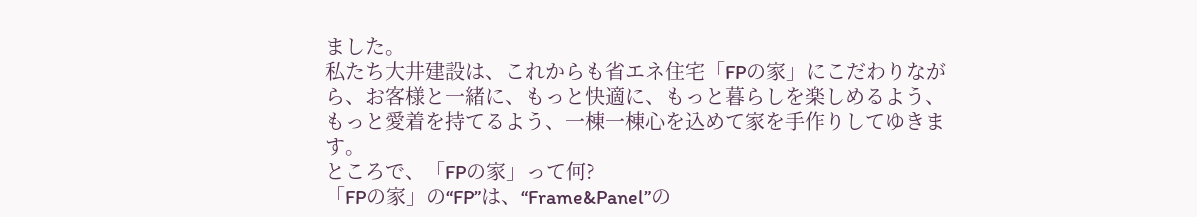ました。
私たち大井建設は、これからも省エネ住宅「FPの家」にこだわりながら、お客様と一緒に、もっと快適に、もっと暮らしを楽しめるよう、もっと愛着を持てるよう、一棟一棟心を込めて家を手作りしてゆきます。
ところで、「FPの家」って何?
「FPの家」の“FP”は、“Frame&Panel”の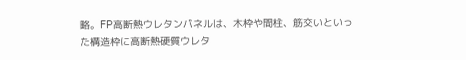略。FP高断熱ウレタンパネルは、木枠や間柱、筋交いといった構造枠に高断熱硬質ウレタ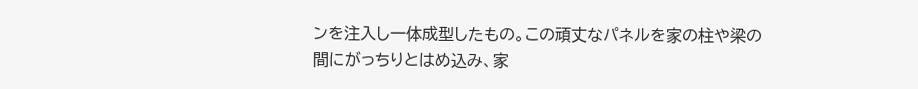ンを注入し一体成型したもの。この頑丈なパネルを家の柱や梁の間にがっちりとはめ込み、家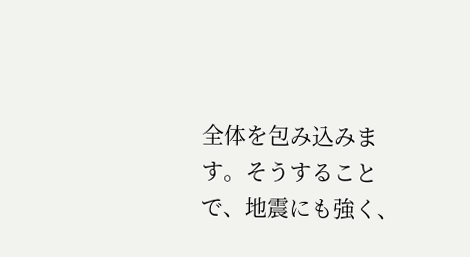全体を包み込みます。そうすることで、地震にも強く、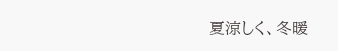夏涼しく、冬暖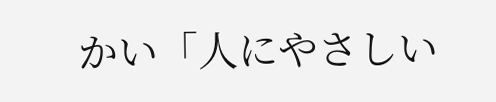かい「人にやさしい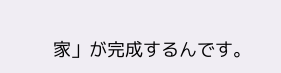家」が完成するんです。